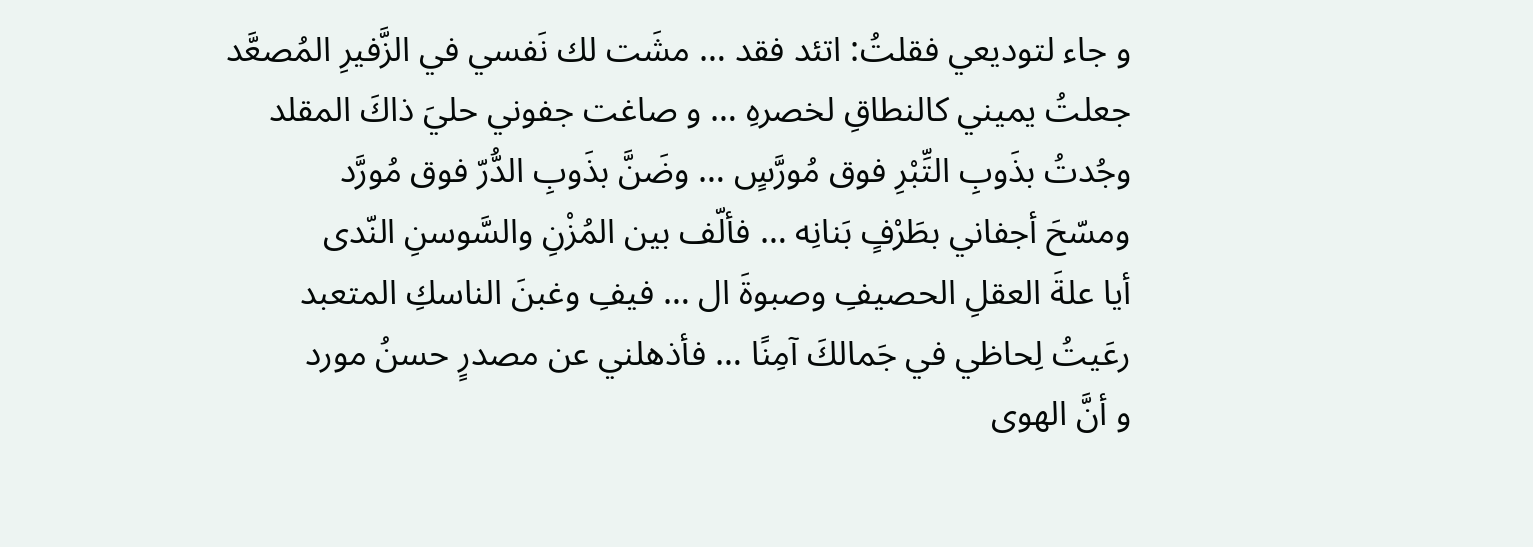و جاء لتوديعي فقلتُ: اتئد فقد … مشَت لك نَفسي في الزَّفيرِ المُصعَّد
جعلتُ يميني كالنطاقِ لخصرهِ … و صاغت جفوني حليَ ذاكَ المقلد
وجُدتُ بذَوبِ التِّبْرِ فوق مُورَّسٍ … وضَنَّ بذَوبِ الدُّرّ فوق مُورَّد
ومسّحَ أجفاني بطَرْفٍ بَنانِه … فألّف بين المُزْنِ والسَّوسنِ النّدى
أيا علةَ العقلِ الحصيفِ وصبوةَ ال … فيفِ وغبنَ الناسكِ المتعبد
رعَيتُ لِحاظي في جَمالكَ آمِنًا … فأذهلني عن مصدرٍ حسنُ مورد
و أنَّ الهوى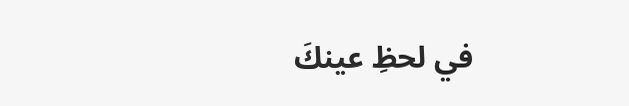في لحظِ عينكَ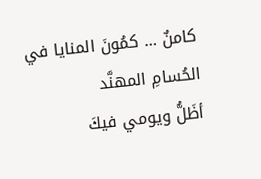كامنٌ … كمُونَ المنايا في الحُسامِ المهنَّد
أظَلُّ ويومي فيكَ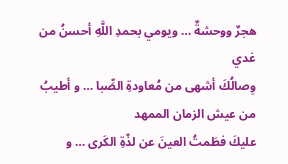هجرٌ ووحشةٌ … ويومي بحمدِ اللَّهِ أحسنُ من غدي
وِصالُكَ أشهى من مُعاودةِ الصِّبا … و أطيبُ من عيش الزمان الممهد
عليكَ فطَمتُ العينَ عن لذّةِ الكَرى … و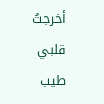أخرجتُ قلبي طيب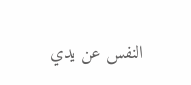النفس عن يدي